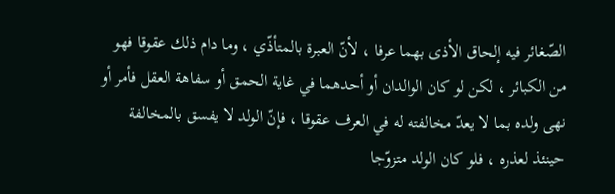الصّغائر فيه إلحاق الأذى بهما عرفا ، لأنّ العبرة بالمتأذّي ، وما دام ذلك عقوقا فهو من الكبائر ، لكن لو كان الوالدان أو أحدهما في غاية الحمق أو سفاهة العقل فأمر أو نهى ولده بما لا يعدّ مخالفته له في العرف عقوقا ، فإنّ الولد لا يفسق بالمخالفة حينئذ لعذره ، فلو كان الولد متزوّجا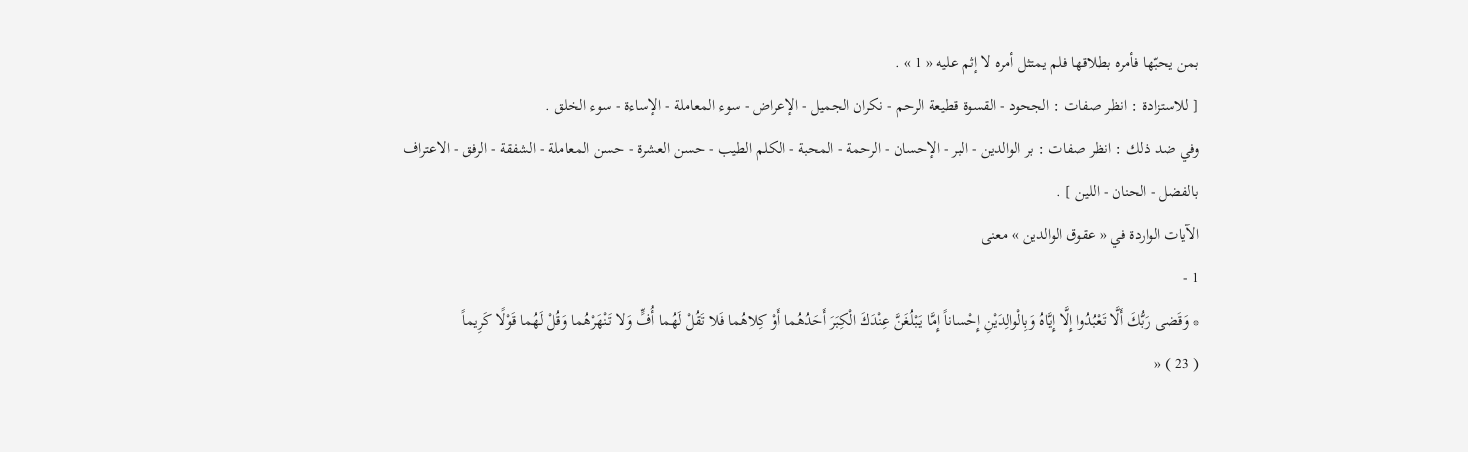بمن يحبّها فأمره بطلاقها فلم يمتثل أمره لا إثم عليه « 1 » .
[ للاستزادة : انظر صفات : الجحود - القسوة قطيعة الرحم - نكران الجميل - الإعراض - سوء المعاملة - الإساءة - سوء الخلق .
وفي ضد ذلك : انظر صفات : بر الوالدين - البر - الإحسان - الرحمة - المحبة - الكلم الطيب - حسن العشرة - حسن المعاملة - الشفقة - الرفق - الاعتراف بالفضل - الحنان - اللين ] .
الآيات الواردة في « عقوق الوالدين » معنى
1 -
* وَقَضى رَبُّكَ أَلَّا تَعْبُدُوا إِلَّا إِيَّاهُ وَبِالْوالِدَيْنِ إِحْساناً إِمَّا يَبْلُغَنَّ عِنْدَكَ الْكِبَرَ أَحَدُهُما أَوْ كِلاهُما فَلا تَقُلْ لَهُما أُفٍّ وَلا تَنْهَرْهُما وَقُلْ لَهُما قَوْلًا كَرِيماً
( 23 ) «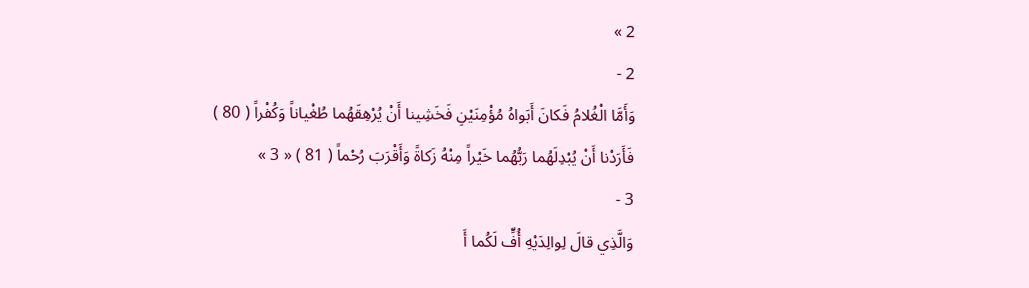2 »
2 -
وَأَمَّا الْغُلامُ فَكانَ أَبَواهُ مُؤْمِنَيْنِ فَخَشِينا أَنْ يُرْهِقَهُما طُغْياناً وَكُفْراً ( 80 )
فَأَرَدْنا أَنْ يُبْدِلَهُما رَبُّهُما خَيْراً مِنْهُ زَكاةً وَأَقْرَبَ رُحْماً ( 81 ) « 3 »
3 -
وَالَّذِي قالَ لِوالِدَيْهِ أُفٍّ لَكُما أَ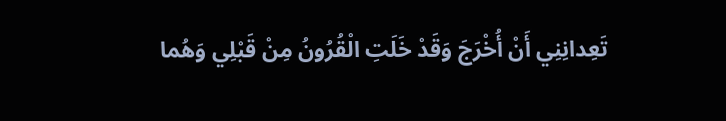تَعِدانِنِي أَنْ أُخْرَجَ وَقَدْ خَلَتِ الْقُرُونُ مِنْ قَبْلِي وَهُما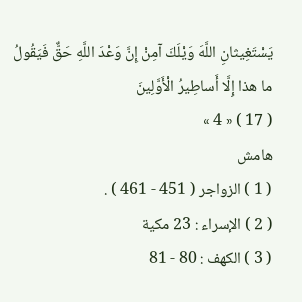يَسْتَغِيثانِ اللَّهَ وَيْلَكَ آمِنْ إِنَّ وَعْدَ اللَّهِ حَقٌّ فَيَقُولُ ما هذا إِلَّا أَساطِيرُ الْأَوَّلِينَ
( 17 ) « 4 »
هامش
( 1 ) الزواجر ( 451 - 461 ) .
( 2 ) الإسراء : 23 مكية
( 3 ) الكهف : 80 - 81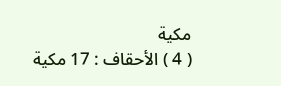مكية
( 4 ) الأحقاف : 17 مكية